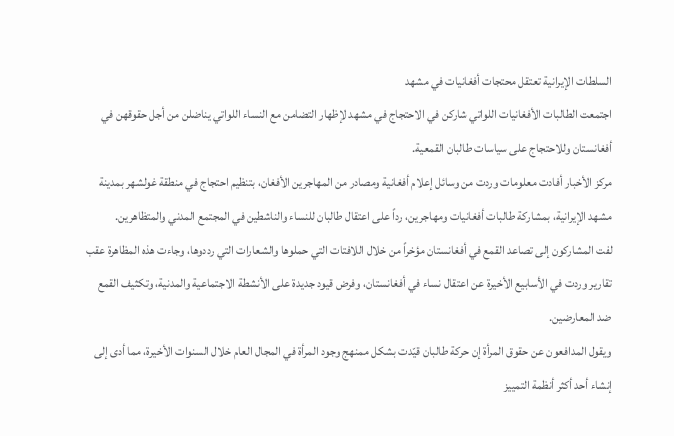السلطات الإيرانية تعتقل محتجات أفغانيات في مشهد
اجتمعت الطالبات الأفغانيات اللواتي شاركن في الاحتجاج في مشهد لإظهار التضامن مع النساء اللواتي يناضلن من أجل حقوقهن في أفغانستان وللاحتجاج على سياسات طالبان القمعية.
مركز الأخبار أفادت معلومات وردت من وسائل إعلام أفغانية ومصادر من المهاجرين الأفغان، بتنظيم احتجاج في منطقة غولشهر بمدينة مشهد الإيرانية، بمشاركة طالبات أفغانيات ومهاجرين، رداً على اعتقال طالبان للنساء والناشطين في المجتمع المدني والمتظاهرين.
لفت المشاركون إلى تصاعد القمع في أفغانستان مؤخراً من خلال اللافتات التي حملوها والشعارات التي رددوها، وجاءت هذه المظاهرة عقب تقارير وردت في الأسابيع الأخيرة عن اعتقال نساء في أفغانستان، وفرض قيود جديدة على الأنشطة الاجتماعية والمدنية، وتكثيف القمع ضد المعارضين.
ويقول المدافعون عن حقوق المرأة إن حركة طالبان قيّدت بشكل ممنهج وجود المرأة في المجال العام خلال السنوات الأخيرة، مما أدى إلى إنشاء أحد أكثر أنظمة التمييز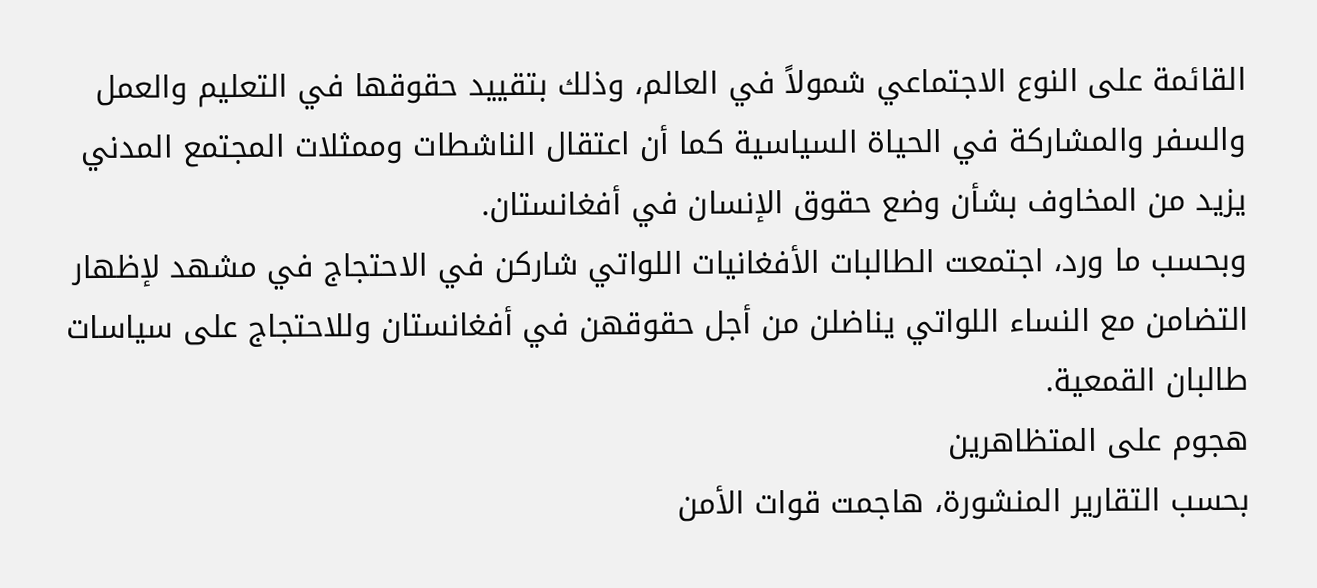القائمة على النوع الاجتماعي شمولاً في العالم، وذلك بتقييد حقوقها في التعليم والعمل والسفر والمشاركة في الحياة السياسية كما أن اعتقال الناشطات وممثلات المجتمع المدني يزيد من المخاوف بشأن وضع حقوق الإنسان في أفغانستان.
وبحسب ما ورد، اجتمعت الطالبات الأفغانيات اللواتي شاركن في الاحتجاج في مشهد لإظهار التضامن مع النساء اللواتي يناضلن من أجل حقوقهن في أفغانستان وللاحتجاج على سياسات طالبان القمعية.
هجوم على المتظاهرين
بحسب التقارير المنشورة، هاجمت قوات الأمن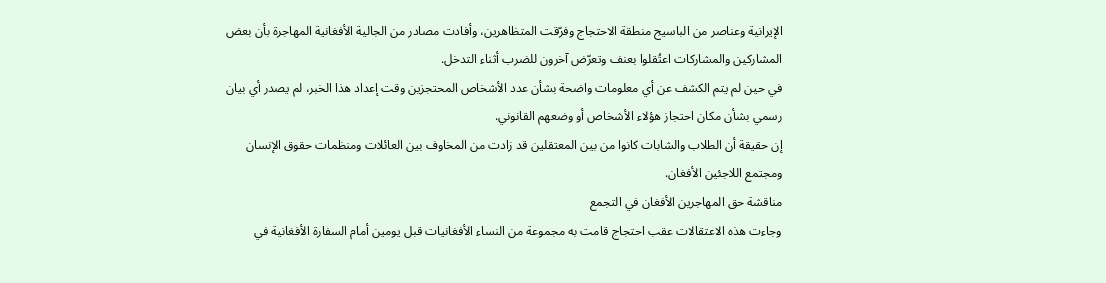الإيرانية وعناصر من الباسيج منطقة الاحتجاج وفرّقت المتظاهرين، وأفادت مصادر من الجالية الأفغانية المهاجرة بأن بعض المشاركين والمشاركات اعتُقلوا بعنف وتعرّض آخرون للضرب أثناء التدخل.
في حين لم يتم الكشف عن أي معلومات واضحة بشأن عدد الأشخاص المحتجزين وقت إعداد هذا الخبر، لم يصدر أي بيان رسمي بشأن مكان احتجاز هؤلاء الأشخاص أو وضعهم القانوني.
إن حقيقة أن الطلاب والشابات كانوا من بين المعتقلين قد زادت من المخاوف بين العائلات ومنظمات حقوق الإنسان ومجتمع اللاجئين الأفغان.
مناقشة حق المهاجرين الأفغان في التجمع
وجاءت هذه الاعتقالات عقب احتجاج قامت به مجموعة من النساء الأفغانيات قبل يومين أمام السفارة الأفغانية في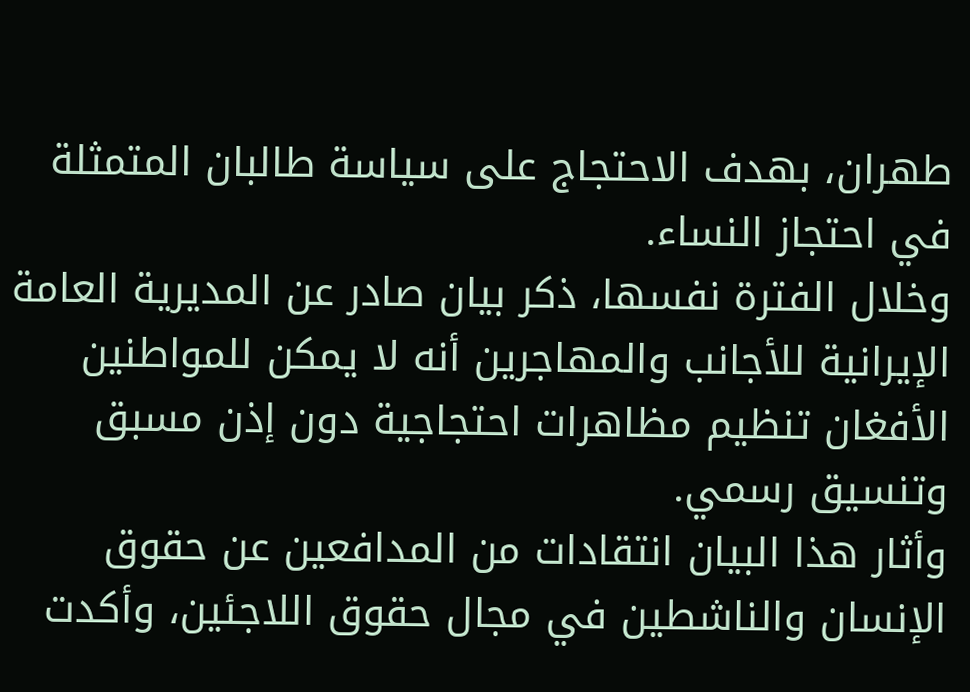طهران، بهدف الاحتجاج على سياسة طالبان المتمثلة في احتجاز النساء.
وخلال الفترة نفسها، ذكر بيان صادر عن المديرية العامة الإيرانية للأجانب والمهاجرين أنه لا يمكن للمواطنين الأفغان تنظيم مظاهرات احتجاجية دون إذن مسبق وتنسيق رسمي.
وأثار هذا البيان انتقادات من المدافعين عن حقوق الإنسان والناشطين في مجال حقوق اللاجئين، وأكدت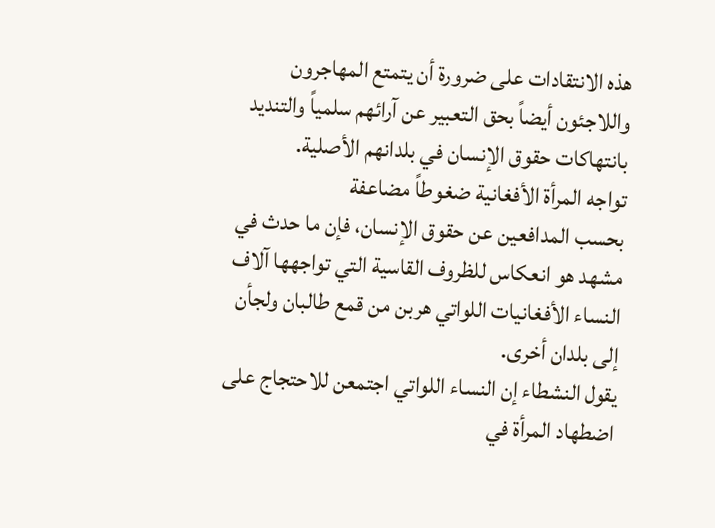هذه الانتقادات على ضرورة أن يتمتع المهاجرون واللاجئون أيضاً بحق التعبير عن آرائهم سلمياً والتنديد بانتهاكات حقوق الإنسان في بلدانهم الأصلية.
تواجه المرأة الأفغانية ضغوطاً مضاعفة
بحسب المدافعين عن حقوق الإنسان، فإن ما حدث في مشهد هو انعكاس للظروف القاسية التي تواجهها آلاف النساء الأفغانيات اللواتي هربن من قمع طالبان ولجأن إلى بلدان أخرى.
يقول النشطاء إن النساء اللواتي اجتمعن للاحتجاج على اضطهاد المرأة في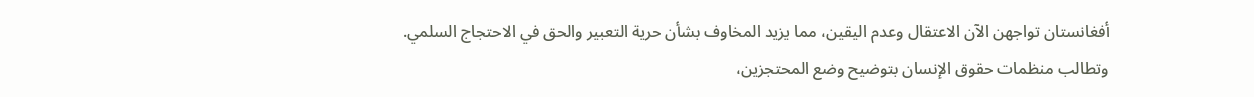أفغانستان تواجهن الآن الاعتقال وعدم اليقين، مما يزيد المخاوف بشأن حرية التعبير والحق في الاحتجاج السلمي.
وتطالب منظمات حقوق الإنسان بتوضيح وضع المحتجزين،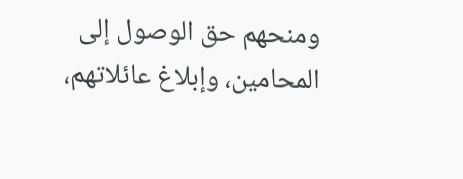ومنحهم حق الوصول إلى المحامين، وإبلاغ عائلاتهم،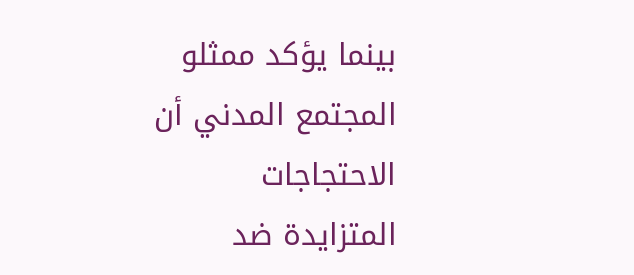بينما يؤكد ممثلو المجتمع المدني أن الاحتجاجات المتزايدة ضد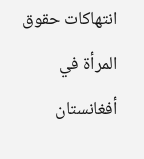انتهاكات حقوق المرأة في أفغانستان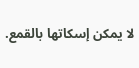لا يمكن إسكاتها بالقمع.